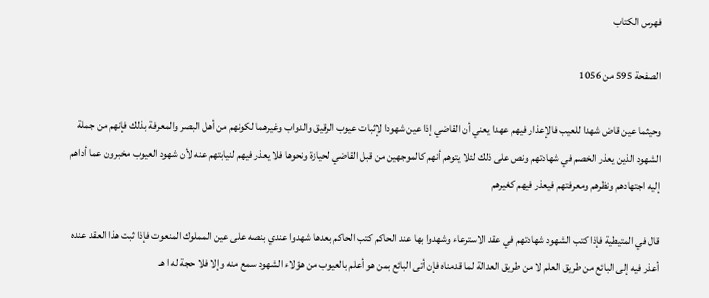فهرس الكتاب

الصفحة 595 من 1056

وحيثما عين قاض شهدا للعيب فالإعذار فيهم عهدا يعني أن القاضي إذا عين شهودا لإثبات عيوب الرقيق والدواب وغيرهما لكونهم من أهل البصر والمعرفة بذلك فإنهم من جملة الشهود الذين يعذر الخصم في شهادتهم ونص على ذلك لئلا يتوهم أنهم كالموجهين من قبل القاضي لحيازة ونحوها فلا يعذر فيهم لنيابتهم عنه لأن شهود العيوب مخبرون عما أداهم إليه اجتهادهم ونظرهم ومعرفتهم فيعذر فيهم كغيرهم

قال في المتيطية فإذا كتب الشهود شهادتهم في عقد الاسترعاء وشهدوا بها عند الحاكم كتب الحاكم بعدها شهدوا عندي بنصه على عين المملوك المنعوت فإذا ثبت هذا العقد عنده أعذر فيه إلى البائع من طريق العلم لا من طريق العدالة لما قدمناه فإن أتى البائع بمن هو أعلم بالعيوب من هؤلاء الشهود سمع منه وإلا فلا حجة له ا هـ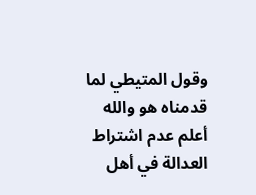وقول المتيطي لما قدمناه هو والله أعلم عدم اشتراط العدالة في أهل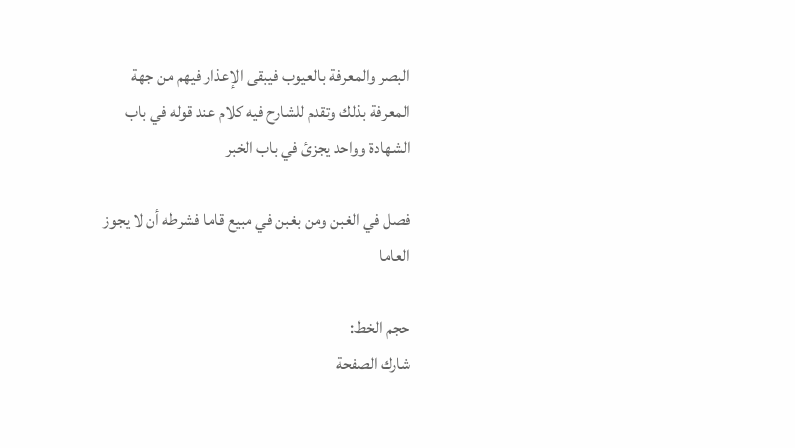البصر والمعرفة بالعيوب فيبقى الإعذار فيهم من جهة المعرفة بذلك وتقدم للشارح فيه كلام عند قوله في باب الشهادة وواحد يجزئ في باب الخبر

فصل في الغبن ومن بغبن في مبيع قاما فشرطه أن لا يجوز العاما

حجم الخط:
شارك الصفحة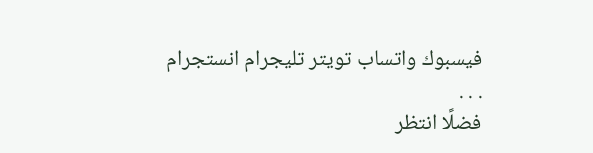فيسبوك واتساب تويتر تليجرام انستجرام
. . .
فضلًا انتظر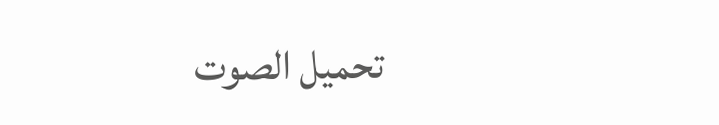تحميل الصوت